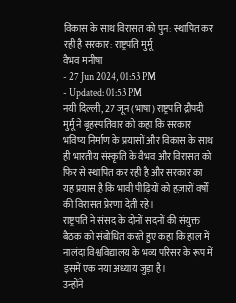विकास के साथ विरासत को पुन: स्थापित कर रही है सरकार: राष्ट्रपति मुर्मू
वैभव मनीषा
- 27 Jun 2024, 01:53 PM
- Updated: 01:53 PM
नयी दिल्ली, 27 जून (भाषा) राष्ट्रपति द्रौपदी मुर्मू ने बृहस्पतिवार को कहा कि सरकार भविष्य निर्माण के प्रयासों और विकास के साथ ही भारतीय संस्कृति के वैभव और विरासत को फिर से स्थापित कर रही है और सरकार का यह प्रयास है कि भावी पीढ़ियों को हज़ारों वर्षों की विरासत प्रेरणा देती रहे।
राष्ट्रपति ने संसद के दोनों सदनों की संयुक्त बैठक को संबोधित करते हुए कहा कि हाल में नालंदा विश्वविद्यालय के भव्य परिसर के रूप में इसमें एक नया अध्याय जुड़ा है।
उन्होंने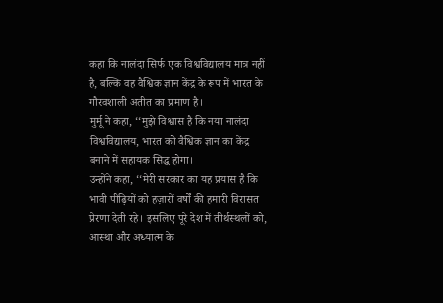कहा कि नालंदा सिर्फ एक विश्वविद्यालय मात्र नहीं है, बल्कि वह वैश्विक ज्ञान केंद्र के रूप में भारत के गौरवशाली अतीत का प्रमाण है।
मुर्मू ने कहा, ‘‘मुझे विश्वास है कि नया नालंदा विश्वविद्यालय, भारत को वैश्विक ज्ञान का केंद्र बनाने में सहायक सिद्ध होगा।
उन्होंने कहा, ‘‘मेरी सरकार का यह प्रयास है कि भावी पीढ़ियों को हज़ारों वर्षों की हमारी विरासत प्रेरणा देती रहे। इसलिए पूरे देश में तीर्थस्थलों को, आस्था और अध्यात्म के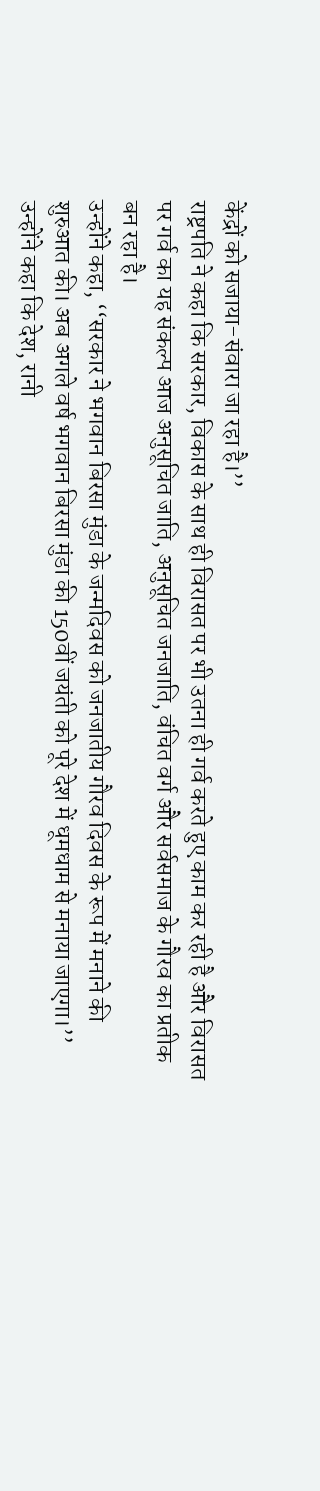केंद्रों को सजाया-संवारा जा रहा है।’’
राष्ट्रपति ने कहा कि सरकार, विकास के साथ ही विरासत पर भी उतना ही गर्व करते हुए काम कर रही है और विरासत पर गर्व का यह संकल्प आज अनुसूचित जाति, अनुसूचित जनजाति, वंचित वर्ग और सर्वसमाज के गौरव का प्रतीक बन रहा है।
उन्होंने कहा, ‘‘सरकार ने भगवान बिरसा मुंडा के जन्मदिवस को जनजातीय गौरव दिवस के रूप में मनाने की शुरुआत की। अब अगले वर्ष भगवान बिरसा मुंडा की 150वीं जयंती को पूरे देश में धूमधाम से मनाया जाएगा।’’
उन्होंने कहा कि देश, रानी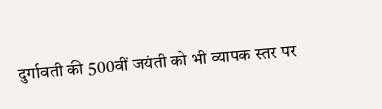दुर्गावती की 500वीं जयंती को भी व्यापक स्तर पर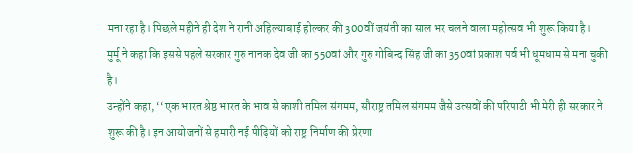मना रहा है। पिछले महीने ही देश ने रानी अहिल्याबाई होल्कर की 300वीं जयंती का साल भर चलने वाला महोत्सव भी शुरू किया है।
मुर्मू ने कहा कि इससे पहले सरकार गुरु नानक देव जी का 550वां और गुरु गोबिन्द सिंह जी का 350वां प्रकाश पर्व भी धूमधाम से मना चुकी है।
उन्होंने कहा, ‘‘एक भारत श्रेष्ठ भारत के भाव से काशी तमिल संगमम, सौराष्ट्र तमिल संगमम जैसे उत्सवों की परिपाटी भी मेरी ही सरकार ने शुरू की है। इन आयोजनों से हमारी नई पीढ़ियों को राष्ट्र निर्माण की प्रेरणा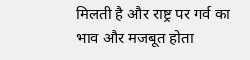मिलती है और राष्ट्र पर गर्व का भाव और मजबूत होता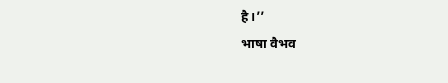है।’’
भाषा वैभव